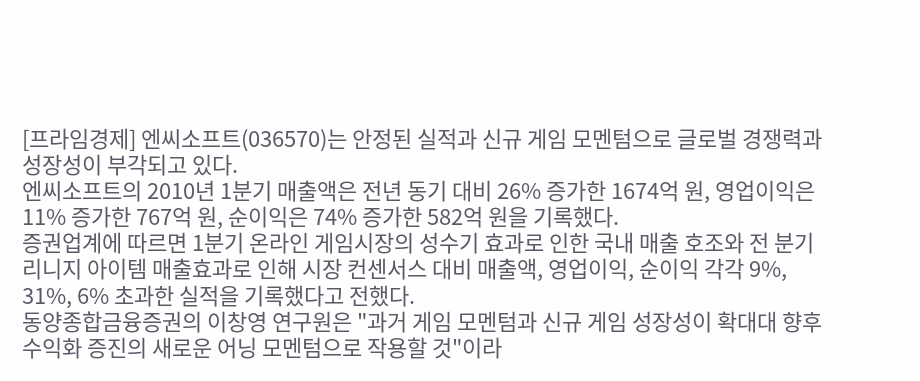[프라임경제] 엔씨소프트(036570)는 안정된 실적과 신규 게임 모멘텀으로 글로벌 경쟁력과 성장성이 부각되고 있다.
엔씨소프트의 2010년 1분기 매출액은 전년 동기 대비 26% 증가한 1674억 원, 영업이익은 11% 증가한 767억 원, 순이익은 74% 증가한 582억 원을 기록했다.
증권업계에 따르면 1분기 온라인 게임시장의 성수기 효과로 인한 국내 매출 호조와 전 분기 리니지 아이템 매출효과로 인해 시장 컨센서스 대비 매출액, 영업이익, 순이익 각각 9%, 31%, 6% 초과한 실적을 기록했다고 전했다.
동양종합금융증권의 이창영 연구원은 "과거 게임 모멘텀과 신규 게임 성장성이 확대대 향후 수익화 증진의 새로운 어닝 모멘텀으로 작용할 것"이라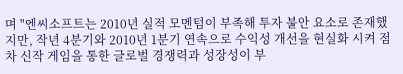며 "엔씨소프트는 2010년 실적 모멘텀이 부족해 투자 불안 요소로 존재했지만, 작년 4분기와 2010년 1분기 연속으로 수익성 개선을 현실화 시켜 점차 신작 게임을 통한 글로벌 경쟁력과 성장성이 부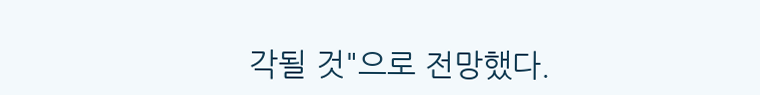각될 것"으로 전망했다.